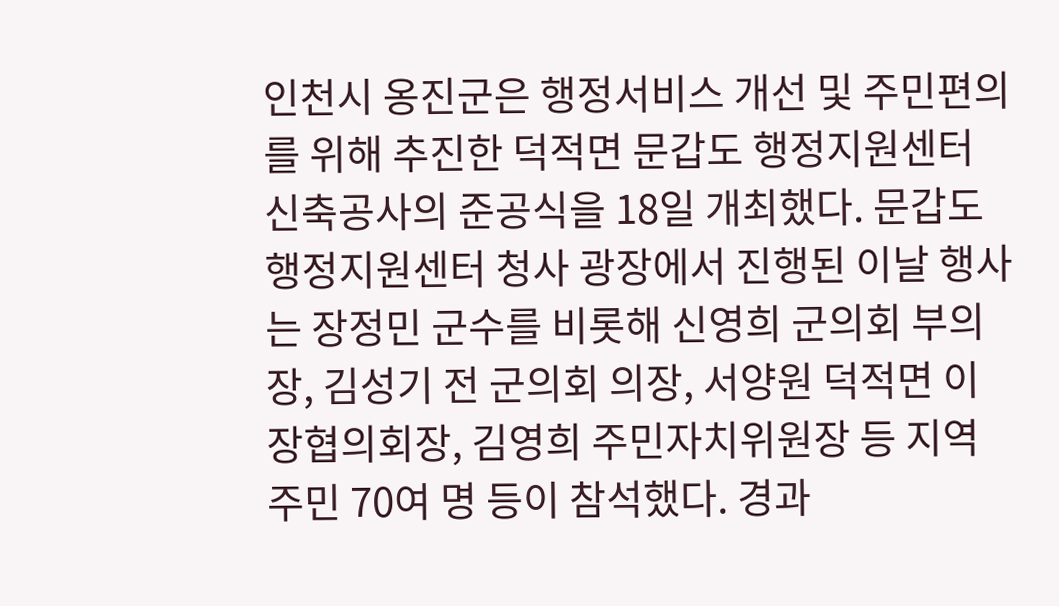인천시 옹진군은 행정서비스 개선 및 주민편의를 위해 추진한 덕적면 문갑도 행정지원센터 신축공사의 준공식을 18일 개최했다. 문갑도 행정지원센터 청사 광장에서 진행된 이날 행사는 장정민 군수를 비롯해 신영희 군의회 부의장, 김성기 전 군의회 의장, 서양원 덕적면 이장협의회장, 김영희 주민자치위원장 등 지역주민 70여 명 등이 참석했다. 경과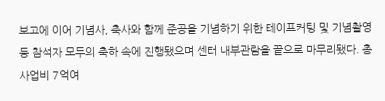보고에 이어 기념사, 축사와 함께 준공을 기념하기 위한 테이프커팅 및 기념촬영 등 참석자 모두의 축하 속에 진행됐으며 센터 내부관람을 끝으로 마무리됐다. 총사업비 7억여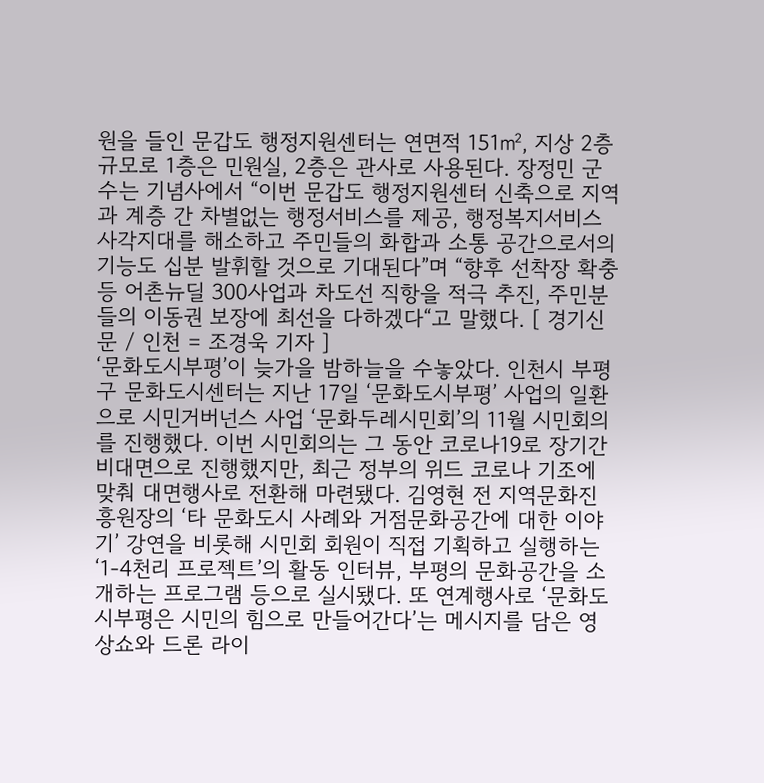원을 들인 문갑도 행정지원센터는 연면적 151㎡, 지상 2층 규모로 1층은 민원실, 2층은 관사로 사용된다. 장정민 군수는 기념사에서 “이번 문갑도 행정지원센터 신축으로 지역과 계층 간 차별없는 행정서비스를 제공, 행정복지서비스 사각지대를 해소하고 주민들의 화합과 소통 공간으로서의 기능도 십분 발휘할 것으로 기대된다”며 “향후 선착장 확충 등 어촌뉴딜 300사업과 차도선 직항을 적극 추진, 주민분들의 이동권 보장에 최선을 다하겠다“고 말했다. [ 경기신문 / 인천 = 조경욱 기자 ]
‘문화도시부평’이 늦가을 밤하늘을 수놓았다. 인천시 부평구 문화도시센터는 지난 17일 ‘문화도시부평’ 사업의 일환으로 시민거버넌스 사업 ‘문화두레시민회’의 11월 시민회의를 진행했다. 이번 시민회의는 그 동안 코로나19로 장기간 비대면으로 진행했지만, 최근 정부의 위드 코로나 기조에 맞춰 대면행사로 전환해 마련됐다. 김영현 전 지역문화진흥원장의 ‘타 문화도시 사례와 거점문화공간에 대한 이야기’ 강연을 비롯해 시민회 회원이 직접 기획하고 실행하는 ‘1-4천리 프로젝트’의 활동 인터뷰, 부평의 문화공간을 소개하는 프로그램 등으로 실시됐다. 또 연계행사로 ‘문화도시부평은 시민의 힘으로 만들어간다’는 메시지를 담은 영상쇼와 드론 라이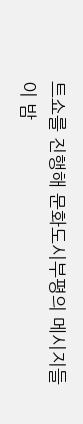트쇼를 진행해 문화도시부평의 메시지들이 밤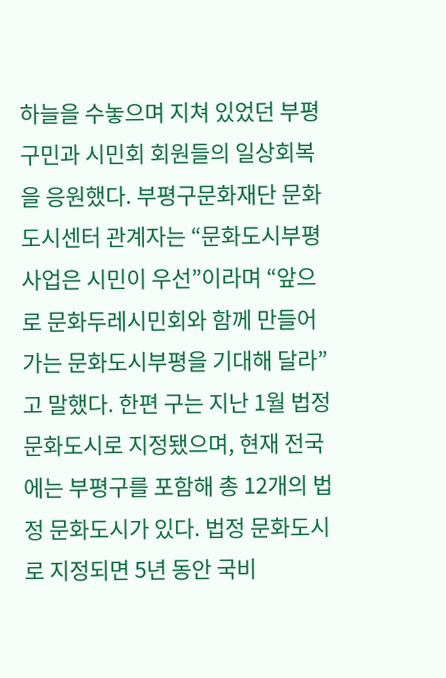하늘을 수놓으며 지쳐 있었던 부평구민과 시민회 회원들의 일상회복을 응원했다. 부평구문화재단 문화도시센터 관계자는 “문화도시부평 사업은 시민이 우선”이라며 “앞으로 문화두레시민회와 함께 만들어가는 문화도시부평을 기대해 달라”고 말했다. 한편 구는 지난 1월 법정 문화도시로 지정됐으며, 현재 전국에는 부평구를 포함해 총 12개의 법정 문화도시가 있다. 법정 문화도시로 지정되면 5년 동안 국비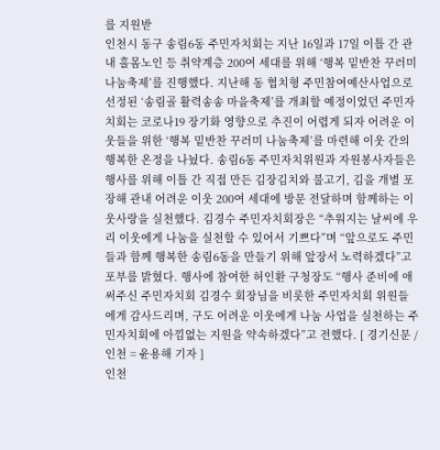를 지원받
인천시 동구 송림6동 주민자치회는 지난 16일과 17일 이틀 간 관내 홀몸노인 등 취약계층 200여 세대를 위해 ‘행복 밑반찬 꾸러미 나눔축제’를 진행했다. 지난해 동 협치형 주민참여예산사업으로 선정된 ‘송림골 활력송송 마을축제’를 개최할 예정이었던 주민자치회는 코로나19 장기화 영향으로 추진이 어렵게 되자 어려운 이웃들을 위한 ‘행복 밑반찬 꾸러미 나눔축제’를 마련해 이웃 간의 행복한 온정을 나눴다. 송림6동 주민자치위원과 자원봉사자들은 행사를 위해 이틀 간 직접 만든 김장김치와 불고기, 김을 개별 포장해 관내 어려운 이웃 200여 세대에 방문 전달하며 함께하는 이웃사랑을 실천했다. 김경수 주민자치회장은 “추워지는 날씨에 우리 이웃에게 나눔을 실천할 수 있어서 기쁘다”며 “앞으로도 주민들과 함께 행복한 송림6동을 만들기 위해 앞장서 노력하겠다”고 포부를 밝혔다. 행사에 참여한 허인환 구청장도 “행사 준비에 애써주신 주민자치회 김경수 회장님을 비롯한 주민자치회 위원들에게 감사드리며, 구도 어려운 이웃에게 나눔 사업을 실천하는 주민자치회에 아낌없는 지원을 약속하겠다”고 전했다. [ 경기신문 / 인천 = 윤용해 기자 ]
인천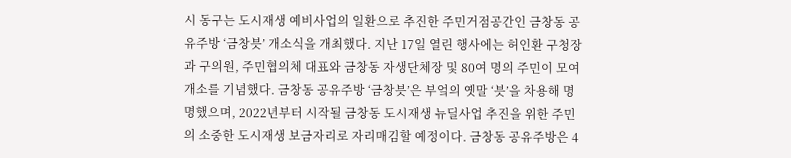시 동구는 도시재생 예비사업의 일환으로 추진한 주민거점공간인 금창동 공유주방 ‘금창븟’ 개소식을 개최했다. 지난 17일 열린 행사에는 허인환 구청장과 구의원, 주민협의체 대표와 금창동 자생단체장 및 80여 명의 주민이 모여 개소를 기념했다. 금창동 공유주방 ‘금창븟’은 부엌의 옛말 ‘븟’을 차용해 명명했으며, 2022년부터 시작될 금창동 도시재생 뉴딜사업 추진을 위한 주민의 소중한 도시재생 보금자리로 자리매김할 예정이다. 금창동 공유주방은 4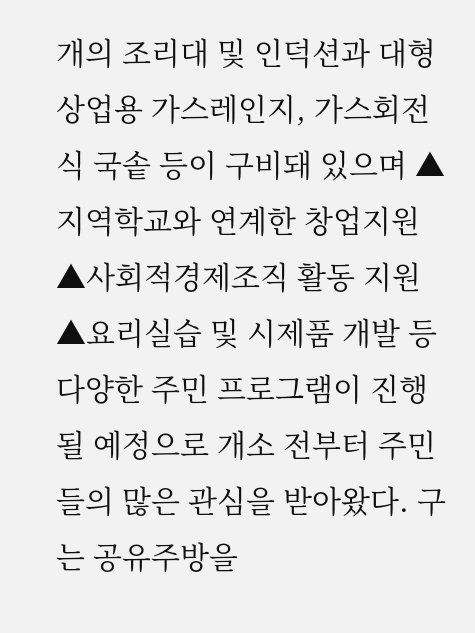개의 조리대 및 인덕션과 대형 상업용 가스레인지, 가스회전식 국솥 등이 구비돼 있으며 ▲지역학교와 연계한 창업지원 ▲사회적경제조직 활동 지원 ▲요리실습 및 시제품 개발 등 다양한 주민 프로그램이 진행될 예정으로 개소 전부터 주민들의 많은 관심을 받아왔다. 구는 공유주방을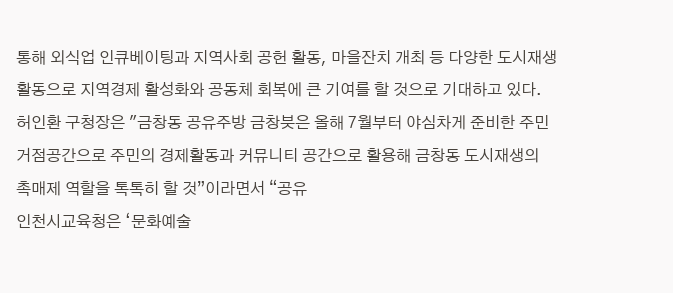통해 외식업 인큐베이팅과 지역사회 공헌 활동, 마을잔치 개최 등 다양한 도시재생 활동으로 지역경제 활성화와 공동체 회복에 큰 기여를 할 것으로 기대하고 있다. 허인환 구청장은 "금창동 공유주방 금창븟은 올해 7월부터 야심차게 준비한 주민거점공간으로 주민의 경제활동과 커뮤니티 공간으로 활용해 금창동 도시재생의 촉매제 역할을 톡톡히 할 것”이라면서 “공유
인천시교육청은 ‘문화예술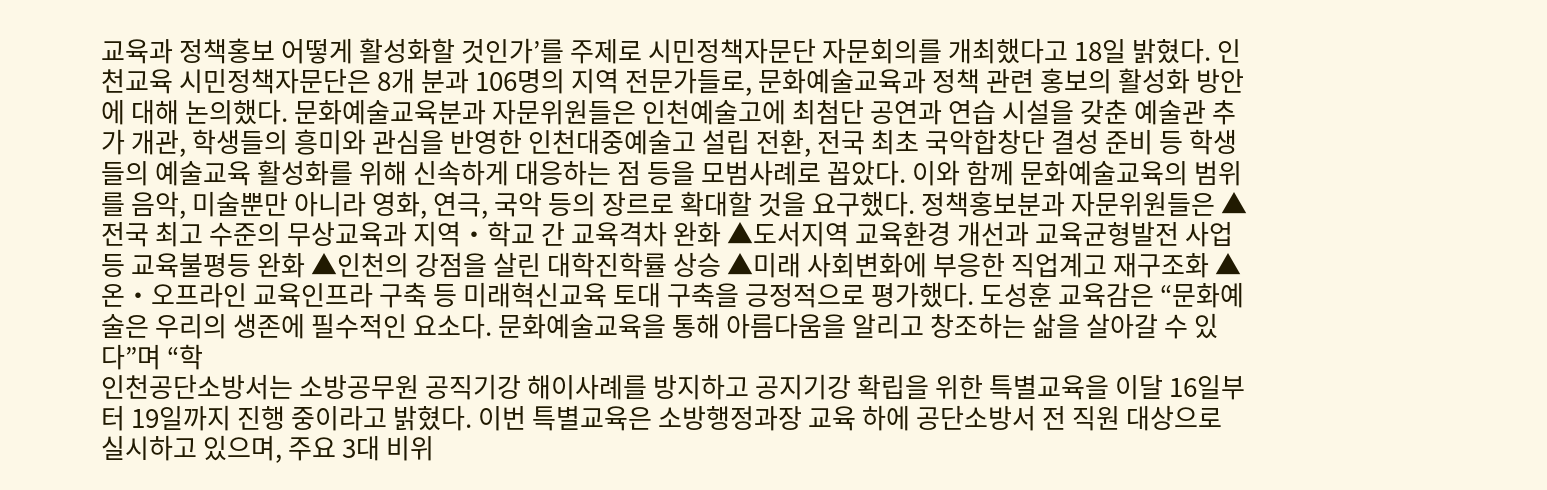교육과 정책홍보 어떻게 활성화할 것인가’를 주제로 시민정책자문단 자문회의를 개최했다고 18일 밝혔다. 인천교육 시민정책자문단은 8개 분과 106명의 지역 전문가들로, 문화예술교육과 정책 관련 홍보의 활성화 방안에 대해 논의했다. 문화예술교육분과 자문위원들은 인천예술고에 최첨단 공연과 연습 시설을 갖춘 예술관 추가 개관, 학생들의 흥미와 관심을 반영한 인천대중예술고 설립 전환, 전국 최초 국악합창단 결성 준비 등 학생들의 예술교육 활성화를 위해 신속하게 대응하는 점 등을 모범사례로 꼽았다. 이와 함께 문화예술교육의 범위를 음악, 미술뿐만 아니라 영화, 연극, 국악 등의 장르로 확대할 것을 요구했다. 정책홍보분과 자문위원들은 ▲전국 최고 수준의 무상교육과 지역‧학교 간 교육격차 완화 ▲도서지역 교육환경 개선과 교육균형발전 사업 등 교육불평등 완화 ▲인천의 강점을 살린 대학진학률 상승 ▲미래 사회변화에 부응한 직업계고 재구조화 ▲온‧오프라인 교육인프라 구축 등 미래혁신교육 토대 구축을 긍정적으로 평가했다. 도성훈 교육감은 “문화예술은 우리의 생존에 필수적인 요소다. 문화예술교육을 통해 아름다움을 알리고 창조하는 삶을 살아갈 수 있다”며 “학
인천공단소방서는 소방공무원 공직기강 해이사례를 방지하고 공지기강 확립을 위한 특별교육을 이달 16일부터 19일까지 진행 중이라고 밝혔다. 이번 특별교육은 소방행정과장 교육 하에 공단소방서 전 직원 대상으로 실시하고 있으며, 주요 3대 비위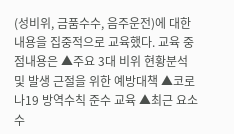(성비위, 금품수수, 음주운전)에 대한 내용을 집중적으로 교육했다. 교육 중점내용은 ▲주요 3대 비위 현황분석 및 발생 근절을 위한 예방대책 ▲코로나19 방역수칙 준수 교육 ▲최근 요소수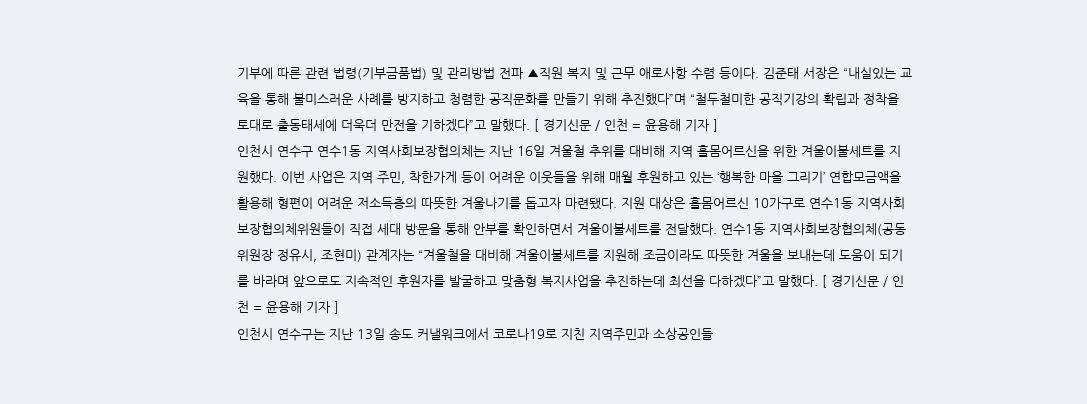기부에 따른 관련 법령(기부금품법) 및 관리방법 전파 ▲직원 복지 및 근무 애로사항 수렴 등이다. 김준태 서장은 “내실있는 교육을 통해 불미스러운 사례를 방지하고 청렴한 공직문화를 만들기 위해 추진했다”며 “철두철미한 공직기강의 확립과 정착을 토대로 출동태세에 더욱더 만전을 기하겠다”고 말했다. [ 경기신문 / 인천 = 윤용해 기자 ]
인천시 연수구 연수1동 지역사회보장협의체는 지난 16일 겨울철 추위를 대비해 지역 홀몸어르신을 위한 겨울이불세트를 지원했다. 이번 사업은 지역 주민, 착한가게 등이 어려운 이웃들을 위해 매월 후원하고 있는 ‘행복한 마을 그리기’ 연합모금액을 활용해 형편이 어려운 저소득층의 따뜻한 겨울나기를 돕고자 마련됐다. 지원 대상은 홀몸어르신 10가구로 연수1동 지역사회보장협의체위원들이 직접 세대 방문을 통해 안부를 확인하면서 겨울이불세트를 전달했다. 연수1동 지역사회보장협의체(공동위원장 정유시, 조현미) 관계자는 “겨울철을 대비해 겨울이불세트를 지원해 조금이라도 따뜻한 겨울을 보내는데 도움이 되기를 바라며 앞으로도 지속적인 후원자를 발굴하고 맞춤형 복지사업을 추진하는데 최선을 다하겠다”고 말했다. [ 경기신문 / 인천 = 윤용해 기자 ]
인천시 연수구는 지난 13일 송도 커낼워크에서 코로나19로 지친 지역주민과 소상공인들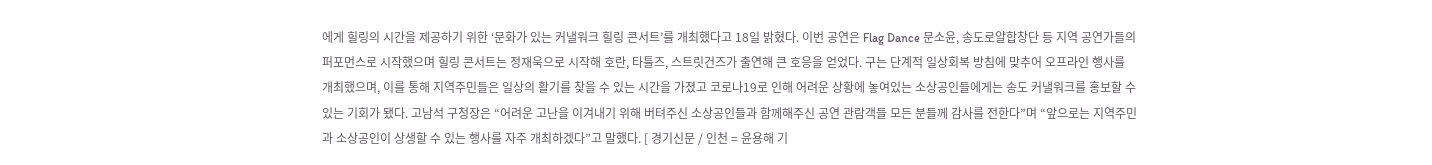에게 힐링의 시간을 제공하기 위한 ‘문화가 있는 커낼워크 힐링 콘서트’를 개최했다고 18일 밝혔다. 이번 공연은 Flag Dance 문소윤, 송도로얄합창단 등 지역 공연가들의 퍼포먼스로 시작했으며 힐링 콘서트는 정재욱으로 시작해 호란, 타틀즈, 스트릿건즈가 출연해 큰 호응을 얻었다. 구는 단계적 일상회복 방침에 맞추어 오프라인 행사를 개최했으며, 이를 통해 지역주민들은 일상의 활기를 찾을 수 있는 시간을 가졌고 코로나19로 인해 어려운 상황에 놓여있는 소상공인들에게는 송도 커낼워크를 홍보할 수 있는 기회가 됐다. 고남석 구청장은 “어려운 고난을 이겨내기 위해 버텨주신 소상공인들과 함께해주신 공연 관람객들 모든 분들께 감사를 전한다”며 “앞으로는 지역주민과 소상공인이 상생할 수 있는 행사를 자주 개최하겠다”고 말했다. [ 경기신문 / 인천 = 윤용해 기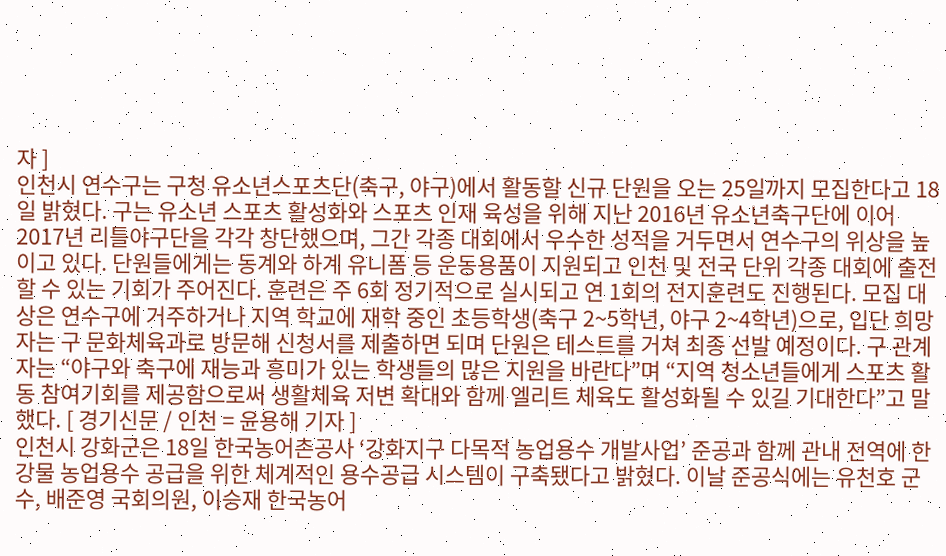자 ]
인천시 연수구는 구청 유소년스포츠단(축구, 야구)에서 활동할 신규 단원을 오는 25일까지 모집한다고 18일 밝혔다. 구는 유소년 스포츠 활성화와 스포츠 인재 육성을 위해 지난 2016년 유소년축구단에 이어 2017년 리틀야구단을 각각 창단했으며, 그간 각종 대회에서 우수한 성적을 거두면서 연수구의 위상을 높이고 있다. 단원들에게는 동계와 하계 유니폼 등 운동용품이 지원되고 인천 및 전국 단위 각종 대회에 출전할 수 있는 기회가 주어진다. 훈련은 주 6회 정기적으로 실시되고 연 1회의 전지훈련도 진행된다. 모집 대상은 연수구에 거주하거나 지역 학교에 재학 중인 초등학생(축구 2~5학년, 야구 2~4학년)으로, 입단 희망자는 구 문화체육과로 방문해 신청서를 제출하면 되며 단원은 테스트를 거쳐 최종 선발 예정이다. 구 관계자는 “야구와 축구에 재능과 흥미가 있는 학생들의 많은 지원을 바란다”며 “지역 청소년들에게 스포츠 활동 참여기회를 제공함으로써 생활체육 저변 확대와 함께 엘리트 체육도 활성화될 수 있길 기대한다”고 말했다. [ 경기신문 / 인천 = 윤용해 기자 ]
인천시 강화군은 18일 한국농어촌공사 ‘강화지구 다목적 농업용수 개발사업’ 준공과 함께 관내 전역에 한강물 농업용수 공급을 위한 체계적인 용수공급 시스템이 구축됐다고 밝혔다. 이날 준공식에는 유천호 군수, 배준영 국회의원, 이승재 한국농어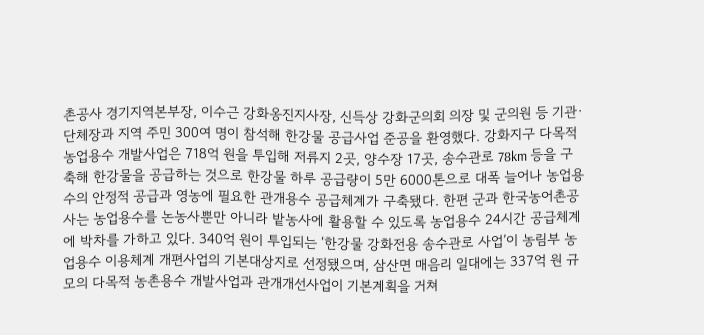촌공사 경기지역본부장, 이수근 강화옹진지사장, 신득상 강화군의회 의장 및 군의원 등 기관·단체장과 지역 주민 300여 명이 참석해 한강물 공급사업 준공을 환영했다. 강화지구 다목적 농업용수 개발사업은 718억 원을 투입해 저류지 2곳, 양수장 17곳, 송수관로 78km 등을 구축해 한강물을 공급하는 것으로 한강물 하루 공급량이 5만 6000톤으로 대폭 늘어나 농업용수의 안정적 공급과 영농에 필요한 관개용수 공급체계가 구축됐다. 한편 군과 한국농어촌공사는 농업용수를 논농사뿐만 아니라 밭농사에 활용할 수 있도록 농업용수 24시간 공급체계에 박차를 가하고 있다. 340억 원이 투입되는 ‘한강물 강화전용 송수관로 사업’이 농림부 농업용수 이용체계 개편사업의 기본대상지로 선정됐으며, 삼산면 매음리 일대에는 337억 원 규모의 다목적 농촌용수 개발사업과 관개개선사업이 기본계획을 거쳐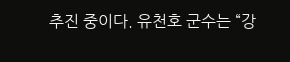추진 중이다. 유천호 군수는 “강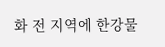화 전 지역에 한강물